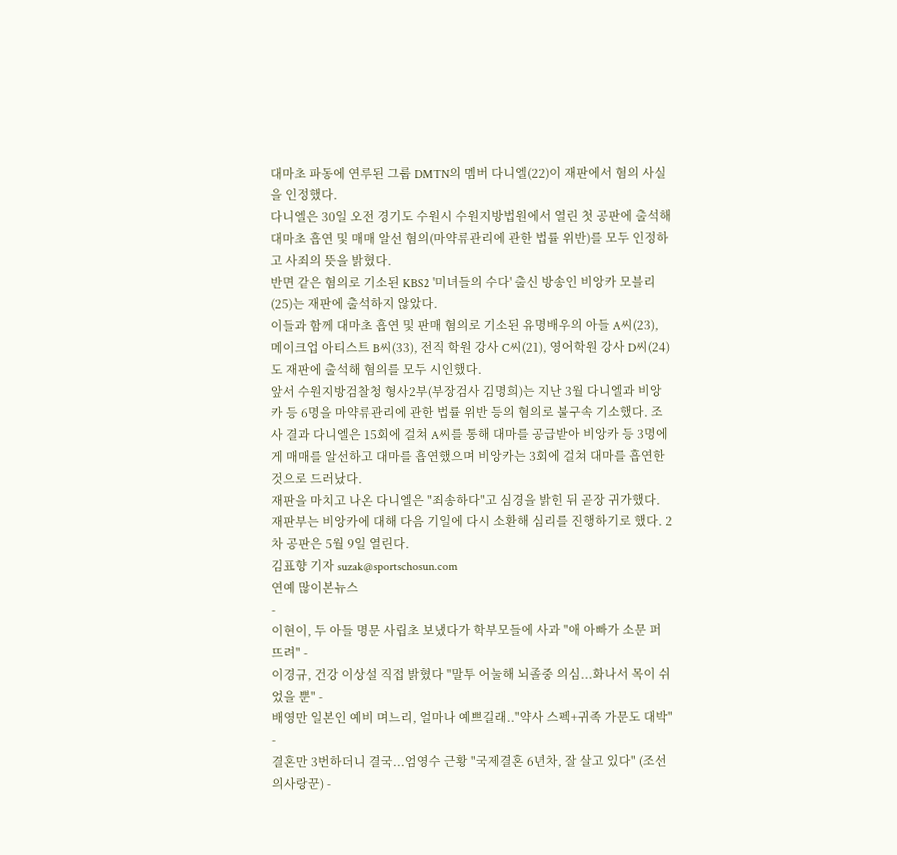대마초 파동에 연루된 그룹 DMTN의 멤버 다니엘(22)이 재판에서 혐의 사실을 인정했다.
다니엘은 30일 오전 경기도 수원시 수원지방법원에서 열린 첫 공판에 출석해 대마초 흡연 및 매매 알선 혐의(마약류관리에 관한 법률 위반)를 모두 인정하고 사죄의 뜻을 밝혔다.
반면 같은 혐의로 기소된 KBS2 '미녀들의 수다' 출신 방송인 비앙카 모블리(25)는 재판에 출석하지 않았다.
이들과 함께 대마초 흡연 및 판매 혐의로 기소된 유명배우의 아들 A씨(23), 메이크업 아티스트 B씨(33), 전직 학원 강사 C씨(21), 영어학원 강사 D씨(24)도 재판에 출석해 혐의를 모두 시인했다.
앞서 수원지방검찰청 형사2부(부장검사 김명희)는 지난 3월 다니엘과 비앙카 등 6명을 마약류관리에 관한 법률 위반 등의 혐의로 불구속 기소했다. 조사 결과 다니엘은 15회에 걸쳐 A씨를 통해 대마를 공급받아 비앙카 등 3명에게 매매를 알선하고 대마를 흡연했으며 비앙카는 3회에 걸쳐 대마를 흡연한 것으로 드러났다.
재판을 마치고 나온 다니엘은 "죄송하다"고 심경을 밝힌 뒤 곧장 귀가했다.
재판부는 비앙카에 대해 다음 기일에 다시 소환해 심리를 진행하기로 했다. 2차 공판은 5월 9일 열린다.
김표향 기자 suzak@sportschosun.com
연예 많이본뉴스
-
이현이, 두 아들 명문 사립초 보냈다가 학부모들에 사과 "애 아빠가 소문 퍼뜨려" -
이경규, 건강 이상설 직접 밝혔다 "말투 어눌해 뇌졸중 의심...화나서 목이 쉬었을 뿐" -
배영만 일본인 예비 며느리, 얼마나 예쁘길래.."약사 스펙+귀족 가문도 대박" -
결혼만 3번하더니 결국...엄영수 근황 "국제결혼 6년차, 잘 살고 있다" (조선의사랑꾼) -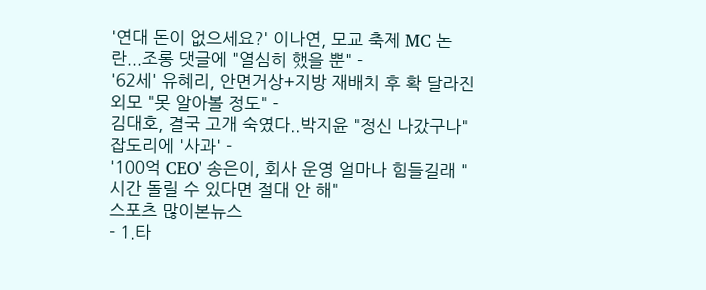'연대 돈이 없으세요?' 이나연, 모교 축제 MC 논란...조롱 댓글에 "열심히 했을 뿐" -
'62세' 유혜리, 안면거상+지방 재배치 후 확 달라진 외모 "못 알아볼 정도" -
김대호, 결국 고개 숙였다..박지윤 "정신 나갔구나" 잡도리에 '사과' -
'100억 CEO' 송은이, 회사 운영 얼마나 힘들길래 "시간 돌릴 수 있다면 절대 안 해"
스포츠 많이본뉴스
- 1.타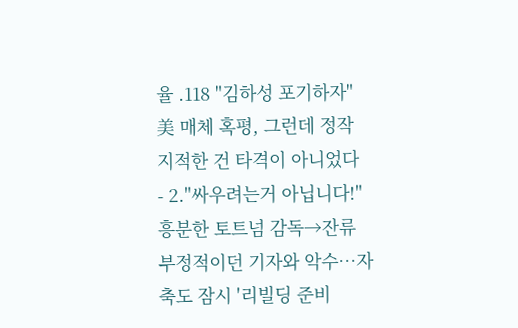율 .118 "김하성 포기하자" 美 매체 혹평, 그런데 정작 지적한 건 타격이 아니었다
- 2."싸우려는거 아닙니다!" 흥분한 토트넘 감독→잔류 부정적이던 기자와 악수…자축도 잠시 '리빌딩 준비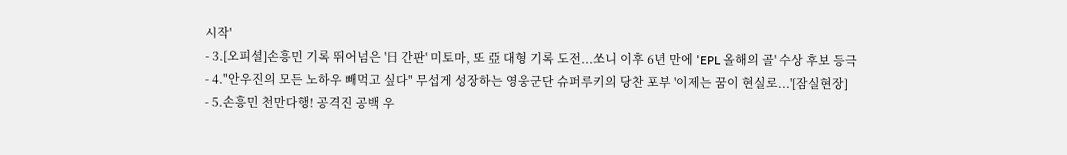시작'
- 3.[오피셜]손흥민 기록 뛰어넘은 '日 간판' 미토마, 또 亞 대형 기록 도전...쏘니 이후 6년 만에 'EPL 올해의 골' 수상 후보 등극
- 4."안우진의 모든 노하우 빼먹고 싶다" 무섭게 성장하는 영웅군단 슈퍼루키의 당찬 포부 '이제는 꿈이 현실로...'[잠실현장]
- 5.손흥민 천만다행! 공격진 공백 우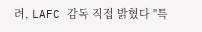려, LAFC 감독 직접 밝혔다 "특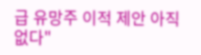급 유망주 이적 제안 아직 없다"